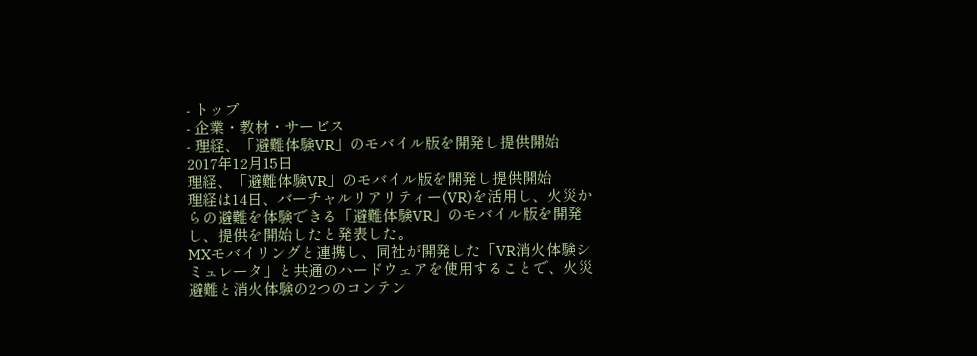- トップ
- 企業・教材・サービス
- 理経、「避難体験VR」のモバイル版を開発し提供開始
2017年12月15日
理経、「避難体験VR」のモバイル版を開発し提供開始
理経は14日、バーチャルリアリティー(VR)を活用し、火災からの避難を体験できる「避難体験VR」のモバイル版を開発し、提供を開始したと発表した。
MXモバイリングと連携し、同社が開発した「VR消火体験シミュレータ」と共通のハードウェアを使用することで、火災避難と消火体験の2つのコンテン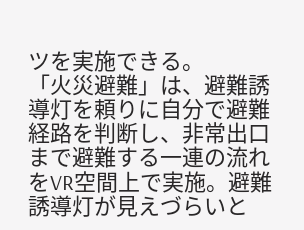ツを実施できる。
「火災避難」は、避難誘導灯を頼りに自分で避難経路を判断し、非常出口まで避難する一連の流れをVR空間上で実施。避難誘導灯が見えづらいと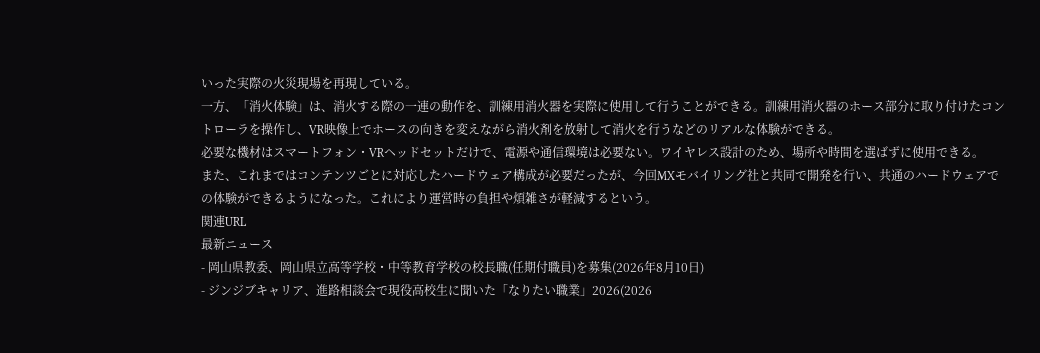いった実際の火災現場を再現している。
一方、「消火体験」は、消火する際の一連の動作を、訓練用消火器を実際に使用して行うことができる。訓練用消火器のホース部分に取り付けたコントローラを操作し、VR映像上でホースの向きを変えながら消火剤を放射して消火を行うなどのリアルな体験ができる。
必要な機材はスマートフォン・VRヘッドセットだけで、電源や通信環境は必要ない。ワイヤレス設計のため、場所や時間を選ばずに使用できる。
また、これまではコンテンツごとに対応したハードウェア構成が必要だったが、今回MXモバイリング社と共同で開発を行い、共通のハードウェアでの体験ができるようになった。これにより運営時の負担や煩雑さが軽減するという。
関連URL
最新ニュース
- 岡山県教委、岡山県立高等学校・中等教育学校の校長職(任期付職員)を募集(2026年8月10日)
- ジンジブキャリア、進路相談会で現役高校生に聞いた「なりたい職業」2026(2026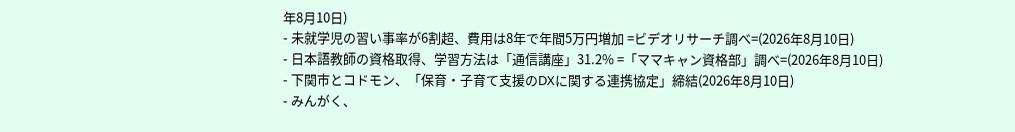年8月10日)
- 未就学児の習い事率が6割超、費用は8年で年間5万円増加 =ビデオリサーチ調べ=(2026年8月10日)
- 日本語教師の資格取得、学習方法は「通信講座」31.2% =「ママキャン資格部」調べ=(2026年8月10日)
- 下関市とコドモン、「保育・子育て支援のDXに関する連携協定」締結(2026年8月10日)
- みんがく、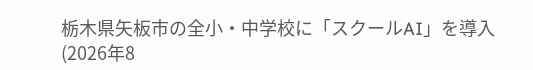栃木県矢板市の全小・中学校に「スクールAI」を導入(2026年8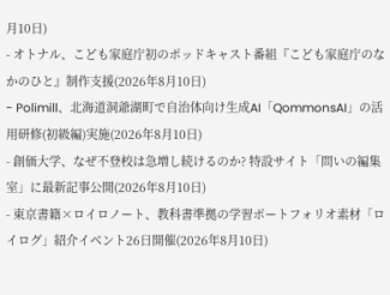月10日)
- オトナル、こども家庭庁初のポッドキャスト番組『こども家庭庁のなかのひと』制作支援(2026年8月10日)
- Polimill、北海道洞爺湖町で自治体向け生成AI「QommonsAI」の活用研修(初級編)実施(2026年8月10日)
- 創価大学、なぜ不登校は急増し続けるのか? 特設サイト「問いの編集室」に最新記事公開(2026年8月10日)
- 東京書籍×ロイロノート、教科書準拠の学習ポートフォリオ素材「ロイログ」紹介イベント26日開催(2026年8月10日)